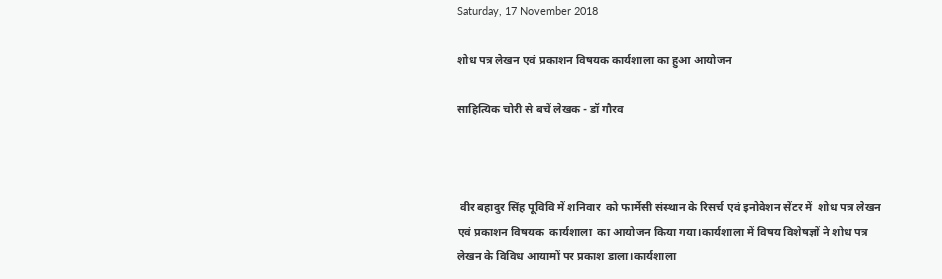Saturday, 17 November 2018

शोध पत्र लेखन एवं प्रकाशन विषयक कार्यशाला का हुआ आयोजन

साहित्यिक चोरी से बचें लेखक - डॉ गौरव



 वीर बहादुर सिंह पूविवि में शनिवार  को फार्मेसी संस्थान के रिसर्च एवं इनोवेशन सेंटर में  शोध पत्र लेखन एवं प्रकाशन विषयक  कार्यशाला  का आयोजन किया गया।कार्यशाला में विषय विशेषज्ञों ने शोध पत्र लेखन के विविध आयामों पर प्रकाश डाला।कार्यशाला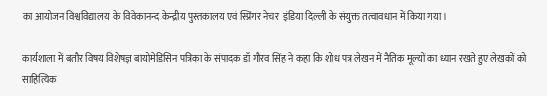का आयोजन विश्वविद्यालय  के विवेकानन्द केन्द्रीय पुस्तकालय एवं स्प्रिंगर नेचर  इंडिया दिल्ली के संयुक्त तत्वावधान में किया गया।

कार्यशाला में बतौर विषय विशेषज्ञ बायोमेडिसिन पत्रिका के संपादक डॉ गौरव सिंह ने कहा कि शोध पत्र लेखन में नैतिक मूल्यों का ध्यान रखते हुए लेखकों को  साहित्यिक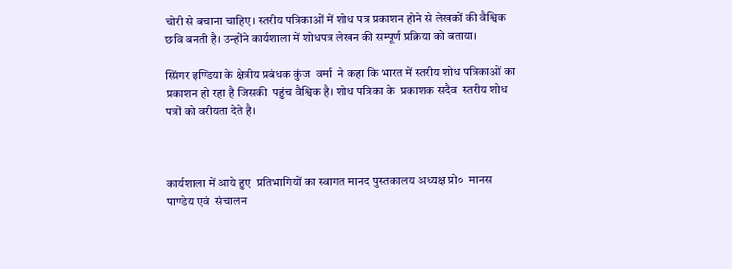चोरी से बचाना चाहिए। स्तरीय पत्रिकाओं में शोध पत्र प्रकाशन होने से लेखकों की वैश्विक छवि बनती है। उन्होंने कार्यशाला में शोधपत्र लेखन की सम्पूर्ण प्रक्रिया को बताया।

स्प्रिंगर इण्डिया के क्षेत्रीय प्रबंधक कुंज  वर्मा  ने कहा कि भारत में स्तरीय शोध पत्रिकाओं का प्रकाशन हो रहा है जिसकी  पहुंच वैश्विक है। शोध पत्रिका के  प्रकाशक सदैव  स्तरीय शोध पत्रों को वरीयता देते है।



कार्यशाला में आये हुए  प्रतिभागियों का स्वागत मानद पुस्तकालय अध्यक्ष प्रो०  मानस पाण्डेय एवं  संचालन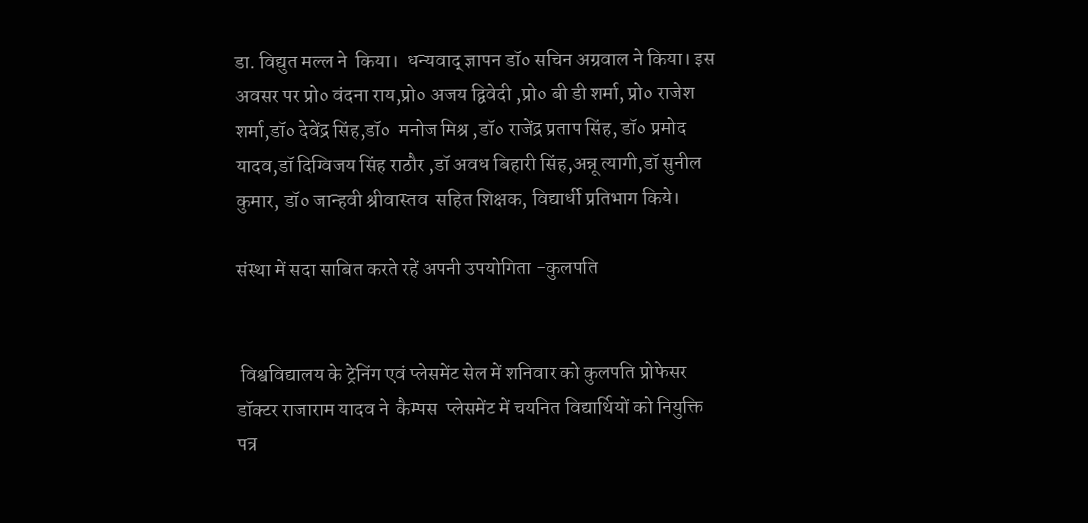डा. विद्युत मल्ल ने  किया।  धन्यवाद् ज्ञापन डॉ० सचिन अग्रवाल ने किया। इस अवसर पर प्रो० वंदना राय,प्रो० अजय द्विवेदी ,प्रो० बी डी शर्मा, प्रो० राजेश शर्मा,डॉ० देवेंद्र सिंह,डॉ०  मनोज मिश्र ,डॉ० राजेंद्र प्रताप सिंह, डॉ० प्रमोद यादव,डॉ दिग्विजय सिंह राठौर ,डॉ अवध बिहारी सिंह,अन्नू त्यागी,डॉ सुनील कुमार, डॉ० जान्हवी श्रीवास्तव  सहित शिक्षक, विद्यार्धी प्रतिभाग किये।

संस्था में सदा साबित करते रहें अपनी उपयोगिता -कुलपति


 विश्वविद्यालय के ट्रेनिंग एवं प्लेसमेंट सेल में शनिवार को कुलपति प्रोफेसर डॉक्टर राजाराम यादव ने  कैम्पस  प्लेसमेंट में चयनित विद्यार्थियों को नियुक्ति पत्र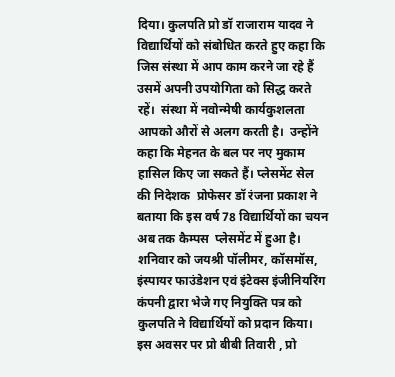दिया। कुलपति प्रो डॉ राजाराम यादव ने विद्यार्थियों को संबोधित करते हुए कहा कि जिस संस्था में आप काम करने जा रहे हैं उसमें अपनी उपयोगिता को सिद्ध करते रहें।  संस्था में नवोन्मेषी कार्यकुशलता आपको औरों से अलग करती है।  उन्होंने कहा कि मेहनत के बल पर नए मुकाम हासिल किए जा सकते हैं। प्लेसमेंट सेल की निदेशक  प्रोफेसर डॉ रंजना प्रकाश ने बताया कि इस वर्ष 78 विद्यार्थियों का चयन अब तक कैम्पस  प्लेसमेंट में हुआ है।  शनिवार को जयश्री पॉलीमर, कॉसमॉस, इंस्पायर फाउंडेशन एवं इंटेक्स इंजीनियरिंग कंपनी द्वारा भेजे गए नियुक्ति पत्र को कुलपति ने विद्यार्थियों को प्रदान किया।   इस अवसर पर प्रो बीबी तिवारी , प्रो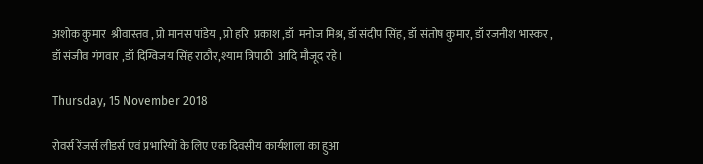अशोक कुमार  श्रीवास्तव , प्रो मानस पांडेय , प्रो हरि  प्रकाश ,डॉ  मनोज मिश्र, डॉ संदीप सिंह, डॉ संतोष कुमार, डॉ रजनीश भास्कर , डॉ संजीव गंगवार ,डॉ दिग्विजय सिंह राठौर,श्याम त्रिपाठी  आदि मौजूद रहे।

Thursday, 15 November 2018

रोवर्स रेंजर्स लीडर्स एवं प्रभारियों के लिए एक दिवसीय कार्यशाला का हुआ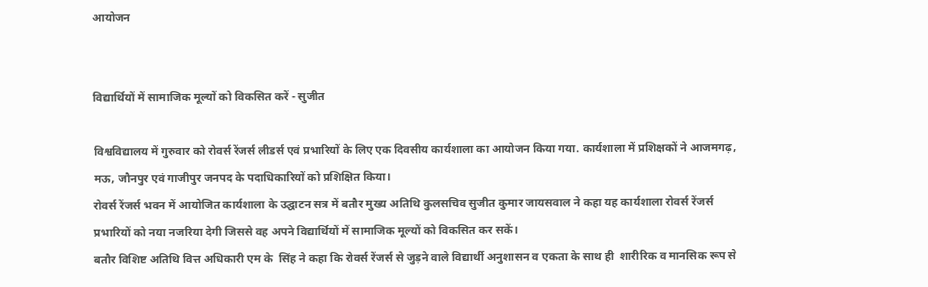आयोजन


विद्यार्थियों में सामाजिक मूल्यों को विकसित करें - सुजीत

विश्वविद्यालय में गुरुवार को रोवर्स रेंजर्स लीडर्स एवं प्रभारियों के लिए एक दिवसीय कार्यशाला का आयोजन किया गया. कार्यशाला में प्रशिक्षकों ने आजमगढ़, मऊ, जौनपुर एवं गाजीपुर जनपद के पदाधिकारियों को प्रशिक्षित किया।
रोवर्स रेंजर्स भवन में आयोजित कार्यशाला के उद्घाटन सत्र में बतौर मुख्य अतिथि कुलसचिव सुजीत कुमार जायसवाल ने कहा यह कार्यशाला रोवर्स रेंजर्स प्रभारियों को नया नजरिया देगी जिससे वह अपने विद्यार्थियों में सामाजिक मूल्यों को विकसित कर सकें।
बतौर विशिष्ट अतिथि वित्त अधिकारी एम के  सिंह ने कहा कि रोवर्स रेंजर्स से जुड़ने वाले विद्यार्थी अनुशासन व एकता के साथ ही  शारीरिक व मानसिक रूप से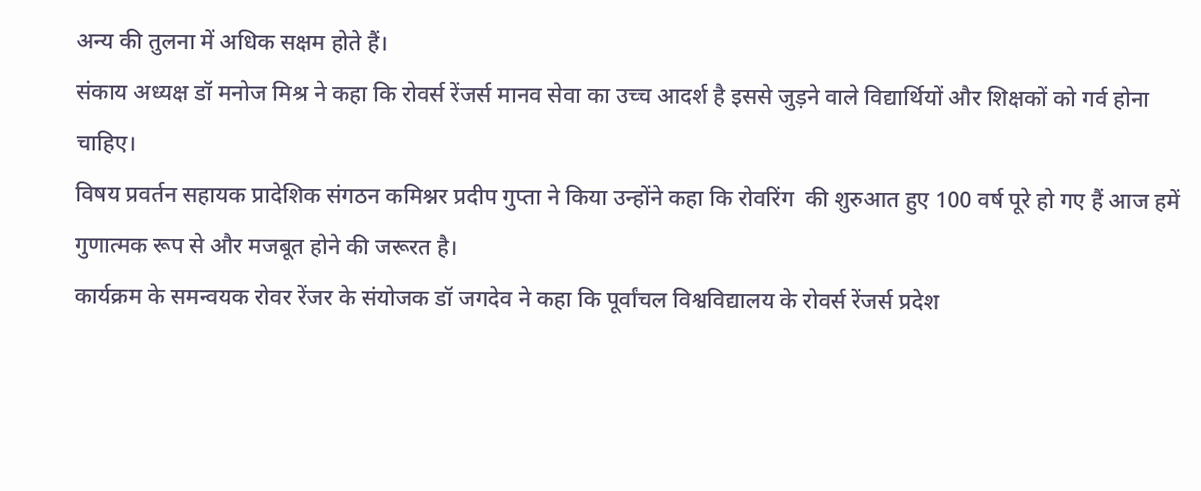अन्य की तुलना में अधिक सक्षम होते हैं।
संकाय अध्यक्ष डॉ मनोज मिश्र ने कहा कि रोवर्स रेंजर्स मानव सेवा का उच्च आदर्श है इससे जुड़ने वाले विद्यार्थियों और शिक्षकों को गर्व होना चाहिए।
विषय प्रवर्तन सहायक प्रादेशिक संगठन कमिश्नर प्रदीप गुप्ता ने किया उन्होंने कहा कि रोवरिंग  की शुरुआत हुए 100 वर्ष पूरे हो गए हैं आज हमें गुणात्मक रूप से और मजबूत होने की जरूरत है।
कार्यक्रम के समन्वयक रोवर रेंजर के संयोजक डॉ जगदेव ने कहा कि पूर्वांचल विश्वविद्यालय के रोवर्स रेंजर्स प्रदेश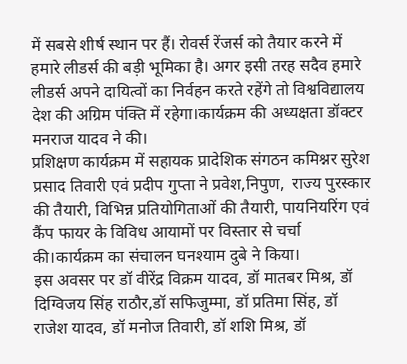में सबसे शीर्ष स्थान पर हैं। रोवर्स रेंजर्स को तैयार करने में हमारे लीडर्स की बड़ी भूमिका है। अगर इसी तरह सदैव हमारे लीडर्स अपने दायित्वों का निर्वहन करते रहेंगे तो विश्वविद्यालय देश की अग्रिम पंक्ति में रहेगा।कार्यक्रम की अध्यक्षता डॉक्टर मनराज यादव ने की।
प्रशिक्षण कार्यक्रम में सहायक प्रादेशिक संगठन कमिश्नर सुरेश प्रसाद तिवारी एवं प्रदीप गुप्ता ने प्रवेश,निपुण,  राज्य पुरस्कार की तैयारी, विभिन्न प्रतियोगिताओं की तैयारी, पायनियरिंग एवं कैंप फायर के विविध आयामों पर विस्तार से चर्चा की।कार्यक्रम का संचालन घनश्याम दुबे ने किया।
इस अवसर पर डॉ वीरेंद्र विक्रम यादव, डॉ मातबर मिश्र, डॉ दिग्विजय सिंह राठौर,डॉ सफिजुम्मा, डॉ प्रतिमा सिंह, डॉ राजेश यादव, डॉ मनोज तिवारी, डॉ शशि मिश्र, डॉ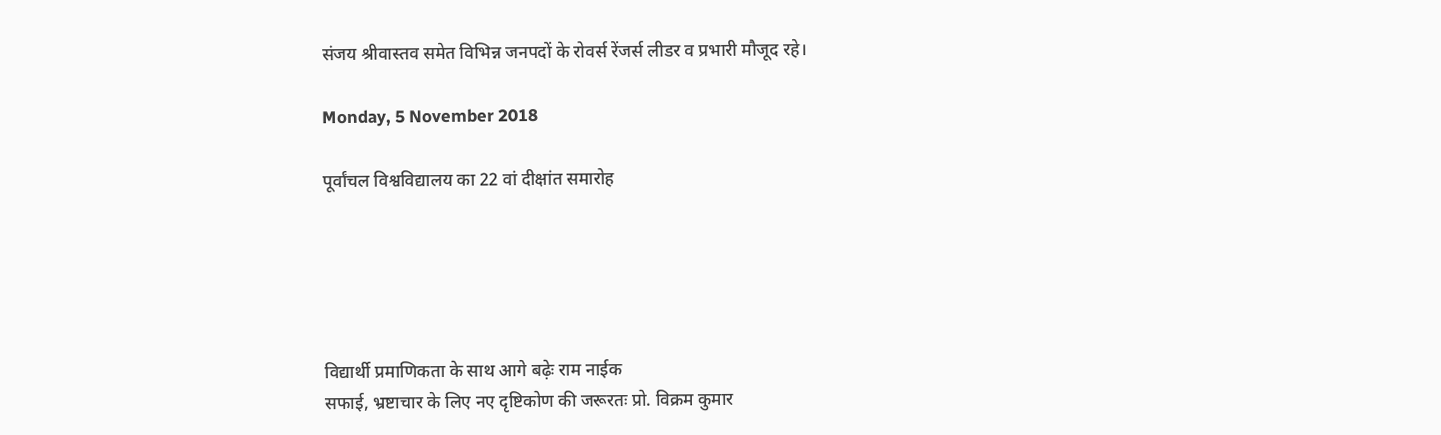संजय श्रीवास्तव समेत विभिन्न जनपदों के रोवर्स रेंजर्स लीडर व प्रभारी मौजूद रहे।

Monday, 5 November 2018

पूर्वांचल विश्वविद्यालय का 22 वां दीक्षांत समारोह





विद्यार्थी प्रमाणिकता के साथ आगे बढ़ेः राम नाईक
सफाई, भ्रष्टाचार के लिए नए दृष्टिकोण की जरूरतः प्रो. विक्रम कुमार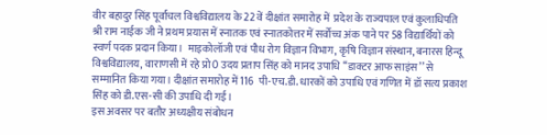वीर बहादुर सिंह पूर्वांचल विश्वविद्यालय के 22 वें दीक्षांत समारोह में  प्रदेश के राज्यपाल एवं कुलाधिपति श्री राम नाईक जी ने प्रथम प्रयास में स्नातक एवं स्नातकोत्तर में सर्वोच्च अंक पाने पर 58 विद्यार्थियों को स्वर्ण पदक प्रदान किया।  माइकोलॉजी एवं पौध रोग विज्ञान विभाग, कृषि विज्ञान संस्थान, बनारस हिन्दू विश्वविद्यालय, वाराणसी में रहे प्रो0 उदय प्रताप सिंह को मानद उपाधि ‘‘डाक्टर आफ साइंस’’ से सम्मानित किया गया। दीक्षांत समारोह में 116  पी-एच.डी. धारकों को उपाधि एवं गणित में डॉ सत्य प्रकाश सिंह को डी.एस-सी की उपाधि दी गई।
इस अवसर पर बतौर अध्यक्षीय संबोधन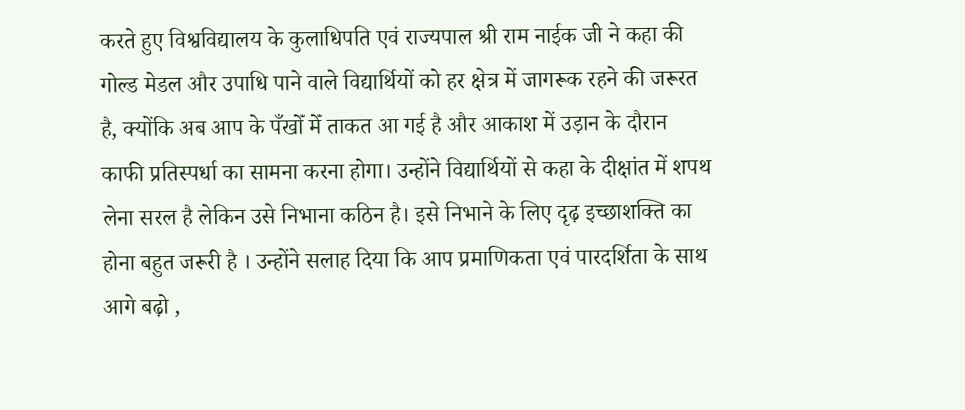करते हुए विश्वविद्यालय के कुलाधिपति एवं राज्यपाल श्री राम नाईक जी ने कहा की गोल्ड मेडल और उपाधि पाने वाले विद्यार्थियों को हर क्षेत्र में जागरूक रहने की जरूरत है, क्योंकि अब आप के पँखोँ मेँ ताकत आ गई है और आकाश में उड़ान के दौरान काफी प्रतिस्पर्धा का सामना करना होगा। उन्होंने विद्यार्थियों से कहा के दीक्षांत में शपथ लेना सरल है लेकिन उसे निभाना कठिन है। इसे निभाने के लिए दृढ़ इच्छाशक्ति का होना बहुत जरूरी है । उन्होंने सलाह दिया कि आप प्रमाणिकता एवं पारदर्शिता के साथ आगे बढ़ो ,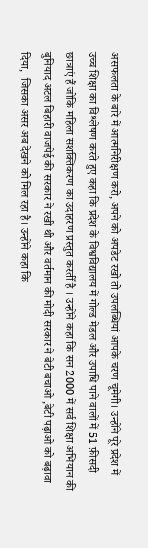असफलता के बारे में आत्मनिरीक्षण करो, अपने को अपडेट रखो तो उपलब्धियां आपके चरण चूमेगी। उन्होंने पूरे प्रदेश में उच्च शिक्षा का विश्लेषण करते हुए कहा कि प्रदेश के विश्वविद्यालय में गोल्ड मेडल और उपाधि पाने वालों में 51 फ़ीसदी छात्राएं हैं जोकि महिला सशक्तिकरण का उदाहरण प्रस्तुत करतीँ है । उन्होंने कहा कि सन 2000 में सर्व शिक्षा अभियान की बुनियाद अटल बिहारी वाजपेई की सरकार ने रखी थी और वर्तमान की मोदी सरकार ने बेटी बचाओ ,बेटी पढ़ाओ को बढ़ावा दिया,  जिसका असर अब देखने को मिल रहा है। उन्होंने कहा कि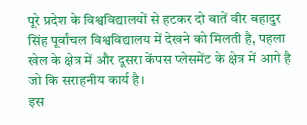पूरे प्रदेश के विश्वविद्यालयों से हटकर दो बातें वीर बहादुर सिंह पूर्वांचल विश्वविद्यालय में देखने को मिलती है, पहला खेल के क्षेत्र में और दूसरा केंपस प्लेसमेंट के क्षेत्र में आगे है जो कि सराहनीय कार्य है।
इस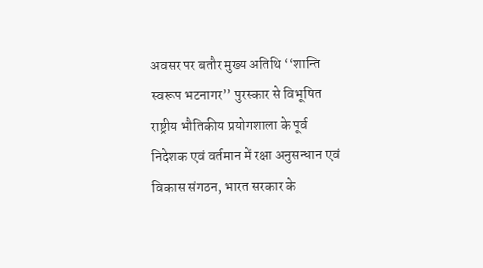अवसर पर बतौर मुख्य अतिथि ‘‘शान्ति स्वरूप भटनागर’’ पुरस्कार से विभूषित राष्ट्रीय भौतिकीय प्रयोगशाला के पूर्व निदेशक एवं वर्तमान में रक्षा अनुसन्धान एवं विकास संगठन, भारत सरकार के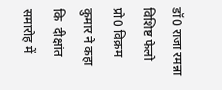डॉ0 राजा रमन्ना विशिष्ट फेलो प्रो0 विक्रम कुमार ने कहा कि  दीक्षांत समारोह में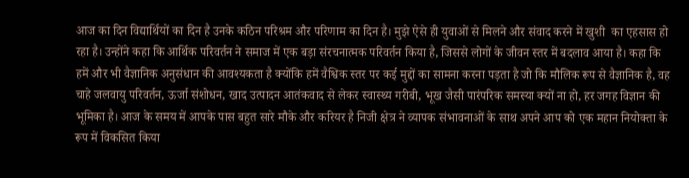आज का दिन विद्यार्थियों का दिन है उनके कठिन परिश्रम और परिणाम का दिन है। मुझे ऐसे ही युवाओं से मिलने और संवाद करने में खुशी  का एहसास हो रहा है। उन्होंने कहा कि आर्थिक परिवर्तन ने समाज में एक बड़ा संरचनात्मक परिवर्तन किया है, जिससे लोगों के जीवन स्तर में बदलाव आया है। कहा कि  हमें और भी वैज्ञानिक अनुसंधान की आवश्यकता है क्योंकि हमें वैश्विक स्तर पर कई मुद्दों का सामना करना पड़ता है जो कि मौलिक रूप से वैज्ञानिक है, वह चाहे जलवायु परिवर्तन, ऊर्जा संशोधन, खाद उत्पादन आतंकवाद से लेकर स्वास्थ्य गरीबी, भूख जैसी पारंपरिक समस्या क्यों ना हो, हर जगह विज्ञान की भूमिका है। आज के समय में आपके पास बहुत सारे मौके और करियर है निजी क्षेत्र ने व्यापक संभावनाओं के साथ अपने आप को एक महान नियोक्ता के रूप में विकसित किया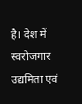है। देश में स्वरोजगार उद्यमिता एवं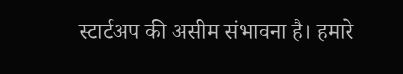स्टार्टअप की असीम संभावना है। हमारे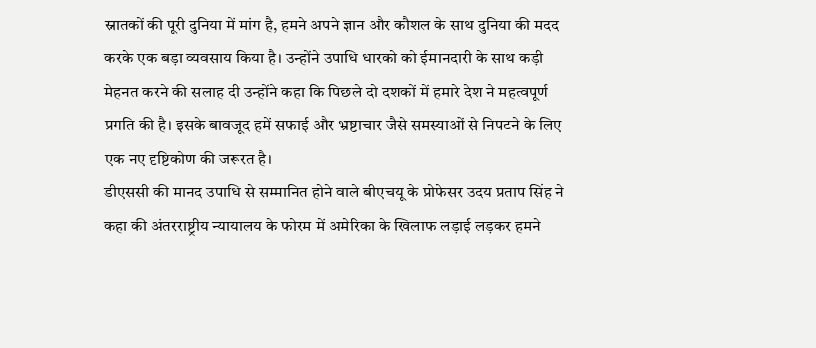स्नातकों की पूरी दुनिया में मांग है, हमने अपने ज्ञान और कौशल के साथ दुनिया की मदद करके एक बड़ा व्यवसाय किया है। उन्होंने उपाधि धारको को ईमानदारी के साथ कड़ी मेहनत करने की सलाह दी उन्होंने कहा कि पिछले दो दशकों में हमारे देश ने महत्वपूर्ण प्रगति की है। इसके बावजूद हमें सफाई और भ्रष्टाचार जैसे समस्याओं से निपटने के लिए एक नए दृष्टिकोण की जरूरत है।
डीएससी की मानद उपाधि से सम्मानित होने वाले बीएचयू के प्रोफेसर उदय प्रताप सिंह ने कहा की अंतरराष्ट्रीय न्यायालय के फोरम में अमेरिका के खिलाफ लड़ाई लड़कर हमने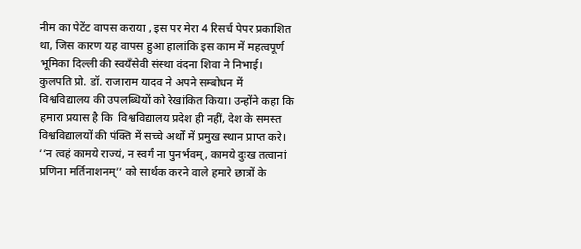नीम का पेटेंट वापस कराया , इस पर मेरा 4 रिसर्च पेपर प्रकाशित था, जिस कारण यह वापस हुआ हालांकि इस काम में महत्वपूर्ण भूमिका दिल्ली की स्वयँसेवी संस्था वंदना शिवा ने निभाई।
कुलपति प्रो. डॉ. राजाराम यादव ने अपने सम्बोधन में विश्वविद्यालय की उपलब्धियों को रेखांकित किया। उन्होंने कहा कि हमारा प्रयास है कि  विश्वविद्यालय प्रदेश ही नहीं, देश के समस्त विश्वविद्यालयों की पंक्ति में सच्चे अर्थों में प्रमुख स्थान प्राप्त करे। ‘‘न त्वहं कामये राज्यं, न स्वर्गं ना पुनर्भवम्, कामये दुःख तत्वानां प्रणिना मर्तिनाशनम्’’ को सार्थक करने वाले हमारे छात्रों के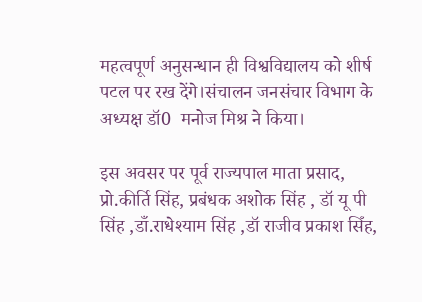महत्वपूर्ण अनुसन्धान ही विश्वविद्यालय को शीर्ष पटल पर रख देंगे।संचालन जनसंचार विभाग के अध्यक्ष डॉ0  मनोज मिश्र ने किया।

इस अवसर पर पूर्व राज्यपाल माता प्रसाद, प्रो.कीर्ति सिंह, प्रबंधक अशोक सिंह , डॉ यू पी सिंह ,डाँ.राधेश्याम सिंह ,डॉ राजीव प्रकाश सिँह,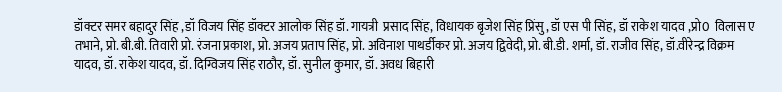डॉक्टर समर बहादुर सिंह ,डॉ विजय सिंह डॉक्टर आलोक सिंह डॉ. गायत्री  प्रसाद सिंह, विधायक बृजेश सिंह प्रिंसु, डॉ एस पी सिंह, डॉ राकेश यादव ,प्रो0  विलास ए तभाने, प्रो. बी.बी. तिवारी प्रो. रंजना प्रकाश, प्रो. अजय प्रताप सिंह, प्रो. अविनाश पाथर्डीकर प्रो. अजय द्विवेदी, प्रो. बी.डी. शर्मा, डॉ. राजीव सिंह, डॉ.वीरेन्द्र विक्रम यादव, डॉ. राकेश यादव, डॉ. दिग्विजय सिंह राठौर, डॉ. सुनील कुमार, डॉ. अवध बिहारी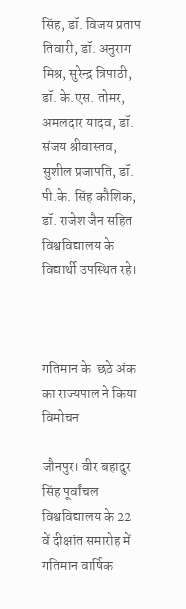सिंह, डॉ. विजय प्रताप तिवारी, डॉ. अनुराग मिश्र, सुरेन्द्र त्रिपाठी, डॉ. के.एस. तोमर, अमलदार यादव, डॉ. संजय श्रीवास्तव, सुशील प्रजापति, डॉ. पी.के. सिंह कौशिक, डॉ. राजेश जैन सहित विश्वविद्यालय के विद्यार्थी उपस्थित रहे।



गतिमान के  छठे अंक का राज्यपाल ने किया विमोचन

जौनपुर। वीर बहादुर सिंह पूर्वांचल विश्वविद्यालय के 22  वें दीक्षांत समारोह में गतिमान वार्षिक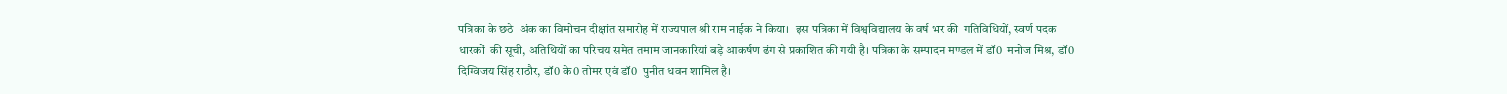पत्रिका के छठे  अंक का विमोचन दीक्षांत समारोह में राज्यपाल श्री राम नाईक ने किया।  इस पत्रिका में विश्वविद्यालय के वर्ष भर की  गतिविधियों, स्वर्ण पदक धारकों  की सूची, अतिथियों का परिचय समेत तमाम जानकारियां बड़े आकर्षण ढंग से प्रकाशित की गयी है। पत्रिका के सम्पादन मण्डल में डॉ0  मनोज मिश्र, डॉ0  दिग्विजय सिंह राठौर, डॉ0 के0 तोमर एवं डॉ0  पुनीत धवन शामिल है।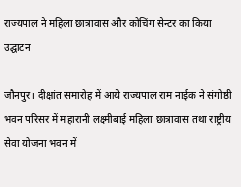राज्यपाल ने महिला छात्रावास और कोचिंग सेन्टर का किया उद्घाटन

जौनपुर। दीक्षांत समारोह में आये राज्यपाल राम नाईक ने संगोष्ठी भवन परिसर में महारानी लक्ष्मीबाई महिला छात्रावास तथा राष्ट्रीय सेवा योजना भवन में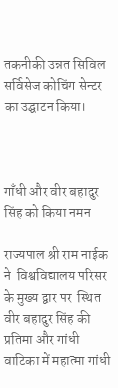तकनीकी उन्नत सिविल सर्विसेज कोचिंग सेन्टर का उद्घाटन किया।



गाँधी और वीर बहादुर सिंह को किया नमन

राज्यपाल श्री राम नाईक ने  विश्वविद्यालय परिसर के मुख्य द्वार पर  स्थित वीर बहादुर सिंह की प्रतिमा और गांधी वाटिका में महात्मा गांधी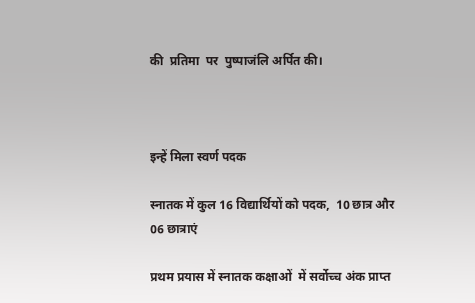की  प्रतिमा  पर  पुष्पाजंलि अर्पित की।



इन्हें मिला स्वर्ण पदक

स्नातक में कुल 16 विद्यार्थियों को पदक,  10 छात्र और 06 छात्राएं

प्रथम प्रयास में स्नातक कक्षाओं  में सर्वोच्च अंक प्राप्त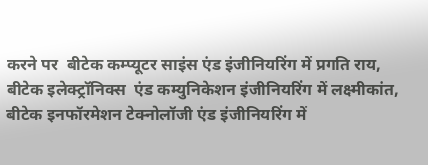करने पर  बीटेक कम्प्यूटर साइंस एंड इंजीनियरिंग में प्रगति राय, बीटेक इलेक्ट्रॉनिक्स  एंड कम्युनिकेशन इंजीनियरिंग में लक्ष्मीकांत, बीटेक इनफॉरमेशन टेक्नोलॉजी एंड इंजीनियरिंग में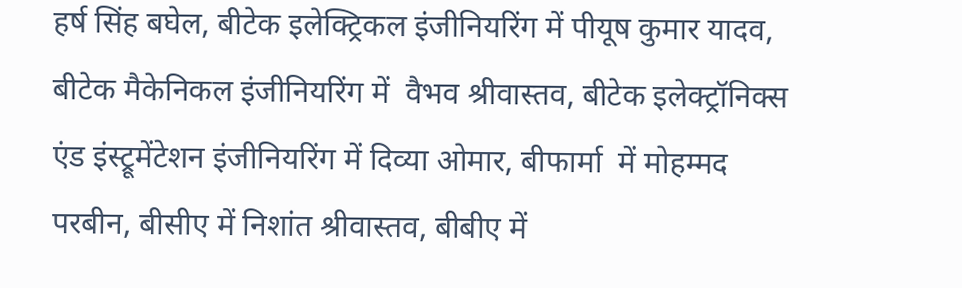हर्ष सिंह बघेल, बीटेक इलेक्ट्रिकल इंजीनियरिंग में पीयूष कुमार यादव, बीटेक मैकेनिकल इंजीनियरिंग में  वैभव श्रीवास्तव, बीटेक इलेक्ट्रॉनिक्स एंड इंस्ट्रूमेंटेशन इंजीनियरिंग में दिव्या ओमार, बीफार्मा  में मोहम्मद परबीन, बीसीए में निशांत श्रीवास्तव, बीबीए में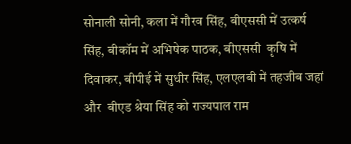सोनाली सोनी, कला में गौरव सिंह, बीएससी में उत्कर्ष सिंह, बीकॉम में अभिषेक पाठक, बीएससी  कृषि में  दिवाकर, बीपीई में सुधीर सिंह, एलएलबी में तहजीब जहां और  बीएड श्रेया सिंह को राज्यपाल राम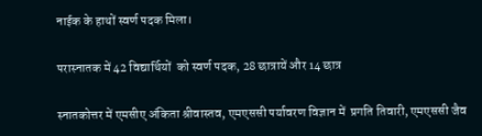नाईक के हाथों स्वर्ण पदक मिला।

परास्नातक में 42 विद्यार्थियों  को स्वर्ण पदक, 28 छात्रायें और 14 छात्र

स्नातकोत्तर में एमसीए अंकिता श्रीवास्तव, एमएससी पर्यावरण विज्ञान में  प्रगति तिवारी, एमएससी जैव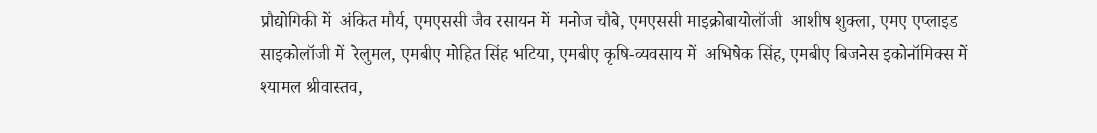प्रौद्योगिकी में  अंकित मौर्य, एमएससी जैव रसायन में  मनोज चौबे, एमएससी माइक्रोबायोलॉजी  आशीष शुक्ला, एमए एप्लाइड साइकोलॉजी में  रेलुमल, एमबीए मोहित सिंह भटिया, एमबीए कृषि-व्यवसाय में  अभिषेक सिंह, एमबीए बिजनेस इकोनॉमिक्स में  श्यामल श्रीवास्तव,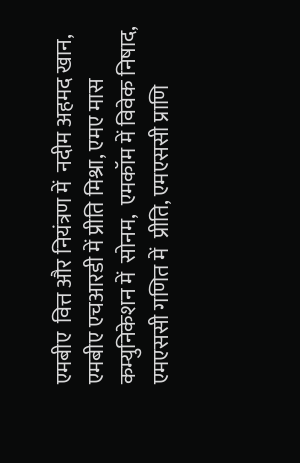एमबीए  वित्त और नियंत्रण में  नदीम अहमद खान, एमबीए एचआरडी में प्रीति मिश्रा, एमए मास कम्युनिकेशन में  सोनम,  एमकॉम में विवेक निषाद, एमएससी गणित में  प्रीति, एमएससी प्राणि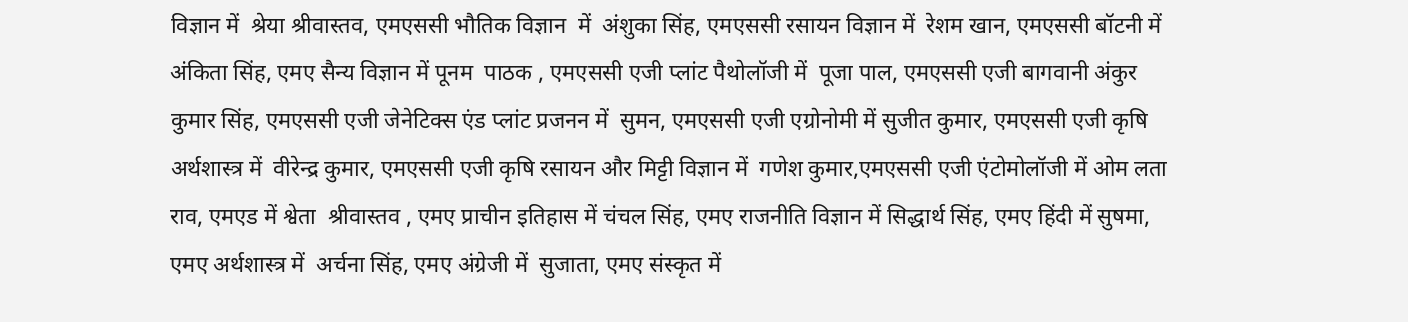विज्ञान में  श्रेया श्रीवास्तव, एमएससी भौतिक विज्ञान  में  अंशुका सिंह, एमएससी रसायन विज्ञान में  रेशम खान, एमएससी बॉटनी में  अंकिता सिंह, एमए सैन्य विज्ञान में पूनम  पाठक , एमएससी एजी प्लांट पैथोलॉजी में  पूजा पाल, एमएससी एजी बागवानी अंकुर कुमार सिंह, एमएससी एजी जेनेटिक्स एंड प्लांट प्रजनन में  सुमन, एमएससी एजी एग्रोनोमी में सुजीत कुमार, एमएससी एजी कृषि अर्थशास्त्र में  वीरेन्द्र कुमार, एमएससी एजी कृषि रसायन और मिट्टी विज्ञान में  गणेश कुमार,एमएससी एजी एंटोमोलॉजी में ओम लता राव, एमएड में श्वेता  श्रीवास्तव , एमए प्राचीन इतिहास में चंचल सिंह, एमए राजनीति विज्ञान में सिद्धार्थ सिंह, एमए हिंदी में सुषमा, एमए अर्थशास्त्र में  अर्चना सिंह, एमए अंग्रेजी में  सुजाता, एमए संस्कृत में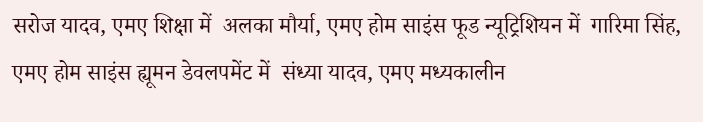सरोज यादव, एमए शिक्षा में  अलका मौर्या, एमए होम साइंस फूड न्यूट्रिशियन में  गारिमा सिंह, एमए होम साइंस ह्यूमन डेवलपमेंट में  संध्या यादव, एमए मध्यकालीन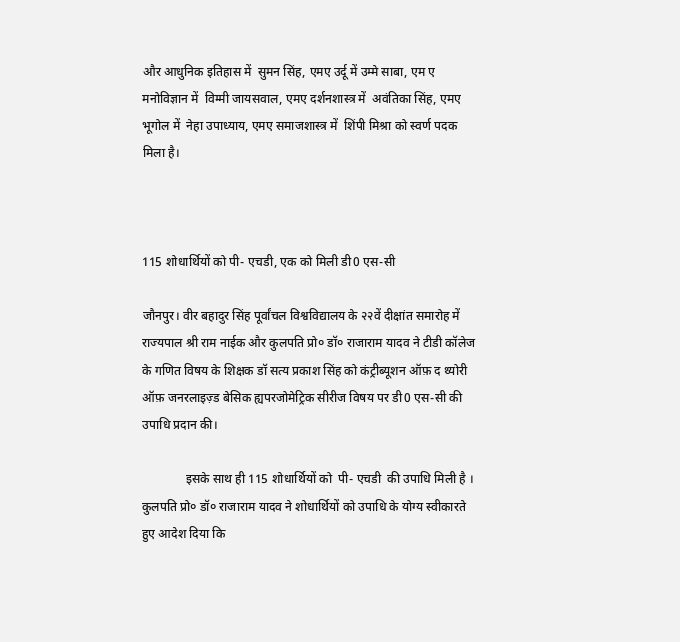और आधुनिक इतिहास में  सुमन सिंह, एमए उर्दू में उम्मे साबा, एम ए मनोविज्ञान में  विम्मी जायसवाल, एमए दर्शनशास्त्र में  अवंतिका सिंह, एमए भूगोल में  नेहा उपाध्याय, एमए समाजशास्त्र में  शिंपी मिश्रा को स्वर्ण पदक मिला है।



115 शोधार्थियों को पी- एचडी, एक को मिली डी0 एस-सी

जौनपुर। वीर बहादुर सिंह पूर्वांचल विश्वविद्यालय के २२वें दीक्षांत समारोह में राज्यपाल श्री राम नाईक और कुलपति प्रो० डॉ० राजाराम यादव ने टीडी कॉलेज के गणित विषय के शिक्षक डॉ सत्य प्रकाश सिंह को कंट्रीब्यूशन ऑफ़ द थ्योरी ऑफ़ जनरलाइज़्ड बेसिक ह्यपरजोमेट्रिक सीरीज विषय पर डी0 एस-सी की उपाधि प्रदान की।

              इसके साथ ही 115 शोधार्थियों को  पी- एचडी  की उपाधि मिली है । कुलपति प्रो० डॉ० राजाराम यादव ने शोधार्थियों को उपाधि के योग्य स्वीकारते हुए आदेश दिया कि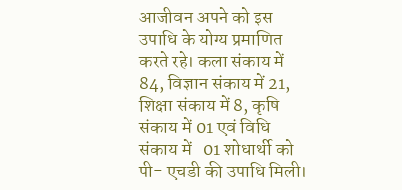आजीवन अपने को इस उपाधि के योग्य प्रमाणित करते रहे। कला संकाय में  84, विज्ञान संकाय में 21, शिक्षा संकाय में 8, कृषि संकाय में 01 एवं विधि संकाय में   01 शोधार्थी को पी- एचडी की उपाधि मिली।